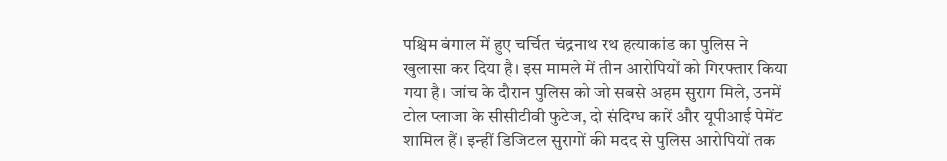पश्चिम बंगाल में हुए चर्चित चंद्रनाथ रथ हत्याकांड का पुलिस ने खुलासा कर दिया है। इस मामले में तीन आरोपियों को गिरफ्तार किया गया है। जांच के दौरान पुलिस को जो सबसे अहम सुराग मिले, उनमें टोल प्लाजा के सीसीटीवी फुटेज, दो संदिग्ध कारें और यूपीआई पेमेंट शामिल हैं। इन्हीं डिजिटल सुरागों की मदद से पुलिस आरोपियों तक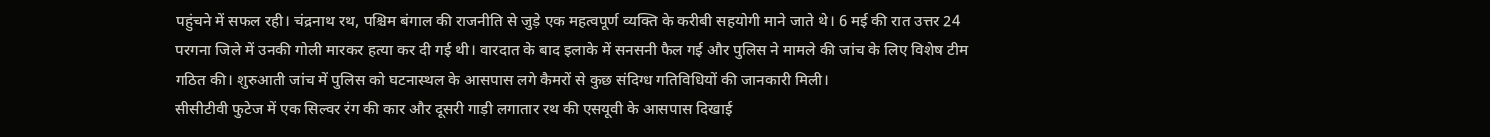पहुंचने में सफल रही। चंद्रनाथ रथ, पश्चिम बंगाल की राजनीति से जुड़े एक महत्वपूर्ण व्यक्ति के करीबी सहयोगी माने जाते थे। 6 मई की रात उत्तर 24 परगना जिले में उनकी गोली मारकर हत्या कर दी गई थी। वारदात के बाद इलाके में सनसनी फैल गई और पुलिस ने मामले की जांच के लिए विशेष टीम गठित की। शुरुआती जांच में पुलिस को घटनास्थल के आसपास लगे कैमरों से कुछ संदिग्ध गतिविधियों की जानकारी मिली।
सीसीटीवी फुटेज में एक सिल्वर रंग की कार और दूसरी गाड़ी लगातार रथ की एसयूवी के आसपास दिखाई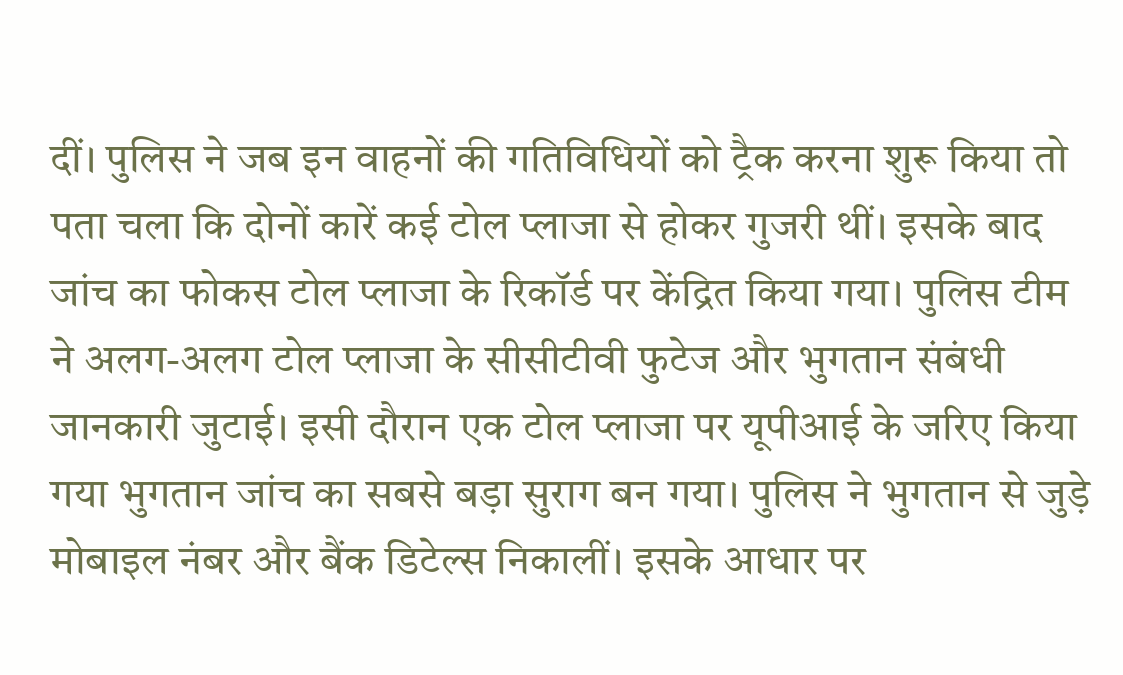दीं। पुलिस ने जब इन वाहनों की गतिविधियों को ट्रैक करना शुरू किया तो पता चला कि दोनों कारें कई टोल प्लाजा से होकर गुजरी थीं। इसके बाद जांच का फोकस टोल प्लाजा के रिकॉर्ड पर केंद्रित किया गया। पुलिस टीम ने अलग-अलग टोल प्लाजा के सीसीटीवी फुटेज और भुगतान संबंधी जानकारी जुटाई। इसी दौरान एक टोल प्लाजा पर यूपीआई के जरिए किया गया भुगतान जांच का सबसे बड़ा सुराग बन गया। पुलिस ने भुगतान से जुड़े मोबाइल नंबर और बैंक डिटेल्स निकालीं। इसके आधार पर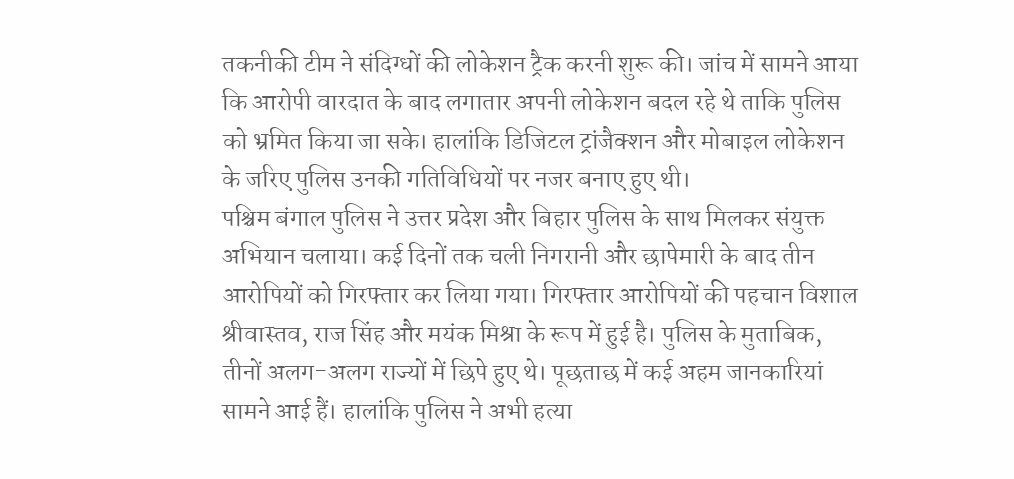तकनीकी टीम ने संदिग्धों की लोकेशन ट्रैक करनी शुरू की। जांच में सामने आया कि आरोपी वारदात के बाद लगातार अपनी लोकेशन बदल रहे थे ताकि पुलिस को भ्रमित किया जा सके। हालांकि डिजिटल ट्रांजैक्शन और मोबाइल लोकेशन के जरिए पुलिस उनकी गतिविधियों पर नजर बनाए हुए थी।
पश्चिम बंगाल पुलिस ने उत्तर प्रदेश और बिहार पुलिस के साथ मिलकर संयुक्त अभियान चलाया। कई दिनों तक चली निगरानी और छापेमारी के बाद तीन आरोपियों को गिरफ्तार कर लिया गया। गिरफ्तार आरोपियों की पहचान विशाल श्रीवास्तव, राज सिंह और मयंक मिश्रा के रूप में हुई है। पुलिस के मुताबिक, तीनों अलग-अलग राज्यों में छिपे हुए थे। पूछताछ में कई अहम जानकारियां सामने आई हैं। हालांकि पुलिस ने अभी हत्या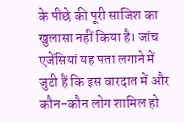के पीछे की पूरी साजिश का खुलासा नहीं किया है। जांच एजेंसियां यह पता लगाने में जुटी हैं कि इस वारदात में और कौन-कौन लोग शामिल हो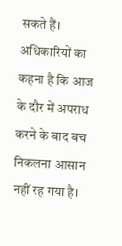सकते हैं। अधिकारियों का कहना है कि आज के दौर में अपराध करने के बाद बच निकलना आसान नहीं रह गया है।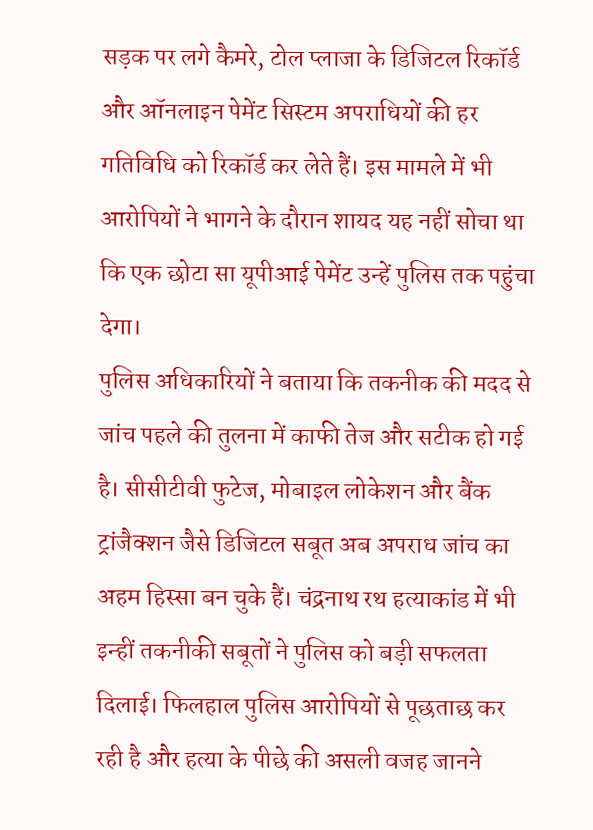सड़क पर लगे कैमरे, टोल प्लाजा के डिजिटल रिकॉर्ड और ऑनलाइन पेमेंट सिस्टम अपराधियों की हर गतिविधि को रिकॉर्ड कर लेते हैं। इस मामले में भी आरोपियों ने भागने के दौरान शायद यह नहीं सोचा था कि एक छोटा सा यूपीआई पेमेंट उन्हें पुलिस तक पहुंचा देगा।
पुलिस अधिकारियों ने बताया कि तकनीक की मदद से जांच पहले की तुलना में काफी तेज और सटीक हो गई है। सीसीटीवी फुटेज, मोबाइल लोकेशन और बैंक ट्रांजैक्शन जैसे डिजिटल सबूत अब अपराध जांच का अहम हिस्सा बन चुके हैं। चंद्रनाथ रथ हत्याकांड में भी इन्हीं तकनीकी सबूतों ने पुलिस को बड़ी सफलता दिलाई। फिलहाल पुलिस आरोपियों से पूछताछ कर रही है और हत्या के पीछे की असली वजह जानने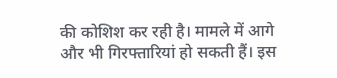की कोशिश कर रही है। मामले में आगे और भी गिरफ्तारियां हो सकती हैं। इस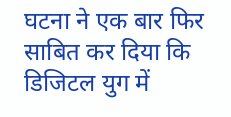घटना ने एक बार फिर साबित कर दिया कि डिजिटल युग में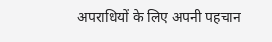अपराधियों के लिए अपनी पहचान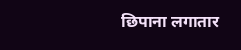छिपाना लगातार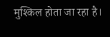मुश्किल होता जा रहा है।